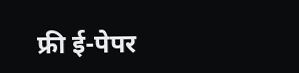फ्री ई-पेपर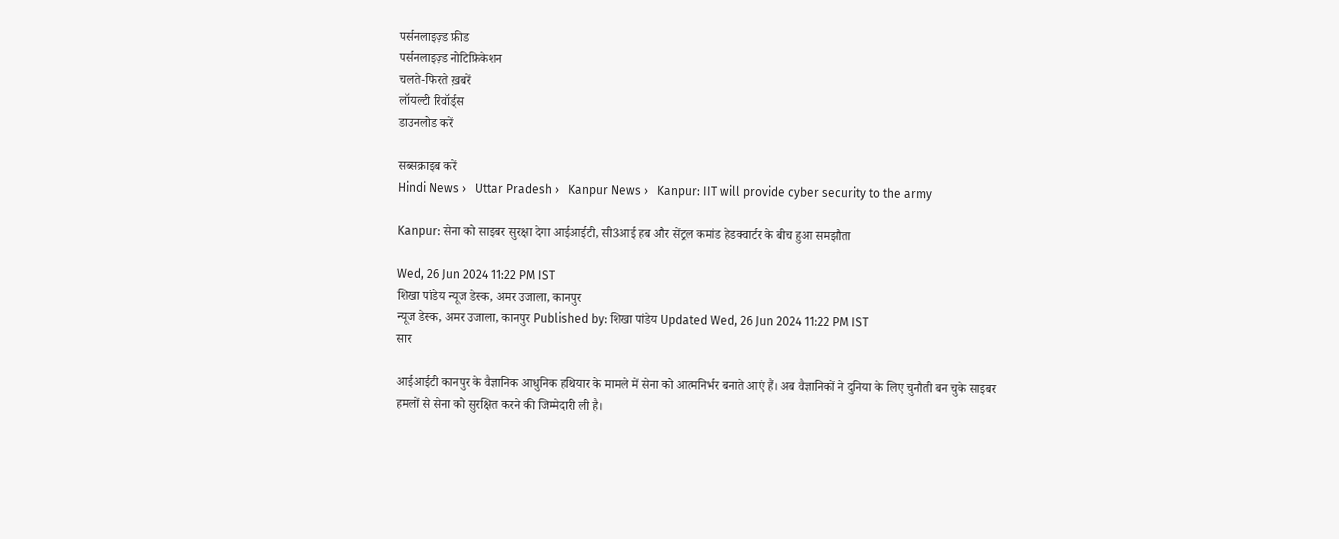पर्सनलाइज़्ड फ़ीड
पर्सनलाइज़्ड नोटिफ़िकेशन
चलते-फिरते ख़बरें
लॉयल्टी रिवॉर्ड्स
डाउनलोड करें

सब्सक्राइब करें
Hindi News ›   Uttar Pradesh ›   Kanpur News ›   Kanpur: IIT will provide cyber security to the army

Kanpur: सेना को साइबर सुरक्षा देगा आईआईटी, सी3आई हब और सेंट्रल कमांड हेडक्वार्टर के बीच हुआ समझौता

Wed, 26 Jun 2024 11:22 PM IST
शिखा पांडेय न्यूज डेस्क, अमर उजाला, कानपुर
न्यूज डेस्क, अमर उजाला, कानपुर Published by: शिखा पांडेय Updated Wed, 26 Jun 2024 11:22 PM IST
सार

आईआईटी कानपुर के वैज्ञानिक आधुनिक हथियार के मामले में सेना को आत्मनिर्भर बनाते आएं हैं। अब वैज्ञानिकों ने दुनिया के लिए चुनौती बन चुके साइबर हमलों से सेना को सुरक्षित करने की जिम्मेदारी ली है।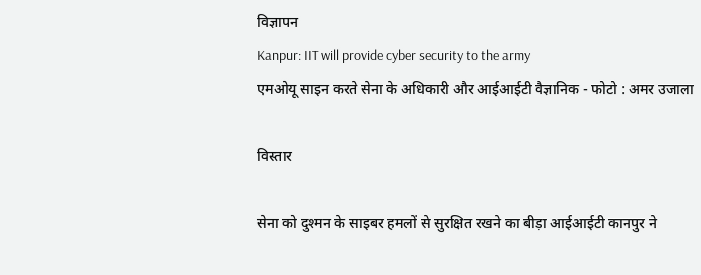विज्ञापन
Kanpur: IIT will provide cyber security to the army
एमओयू साइन करते सेना के अधिकारी और आईआईटी वैज्ञानिक - फोटो : अमर उजाला

विस्तार

सेना को दुश्मन के साइबर हमलों से सुरक्षित रखने का बीड़ा आईआईटी कानपुर ने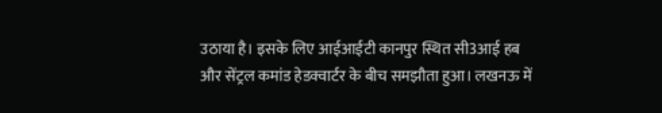उठाया है। इसके लिए आईआईटी कानपुर स्थित सी3आई हब और सेंट्रल कमांड हेडक्वार्टर के बीच समझौता हुआ। लखनऊ में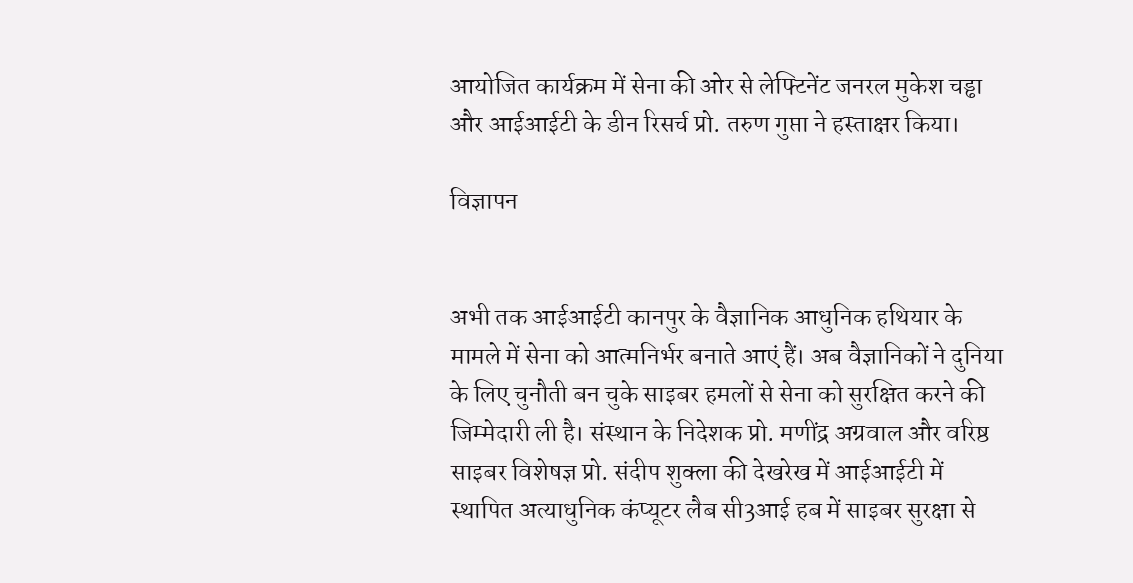आयोजित कार्यक्रम में सेना की ओर से लेफ्टिनेंट जनरल मुकेश चड्ढा और आईआईटी के डीन रिसर्च प्रो. तरुण गुप्ता ने हस्ताक्षर किया।

विज्ञापन


अभी तक आईआईटी कानपुर के वैज्ञानिक आधुनिक हथियार के मामले में सेना को आत्मनिर्भर बनाते आएं हैं। अब वैज्ञानिकों ने दुनिया के लिए चुनौती बन चुके साइबर हमलों से सेना को सुरक्षित करने की जिम्मेदारी ली है। संस्थान के निदेशक प्रो. मणींद्र अग्रवाल और वरिष्ठ साइबर विशेषज्ञ प्रो. संदीप शुक्ला की देखरेख में आईआईटी में स्थापित अत्याधुनिक कंप्यूटर लैब सी3आई हब में साइबर सुरक्षा से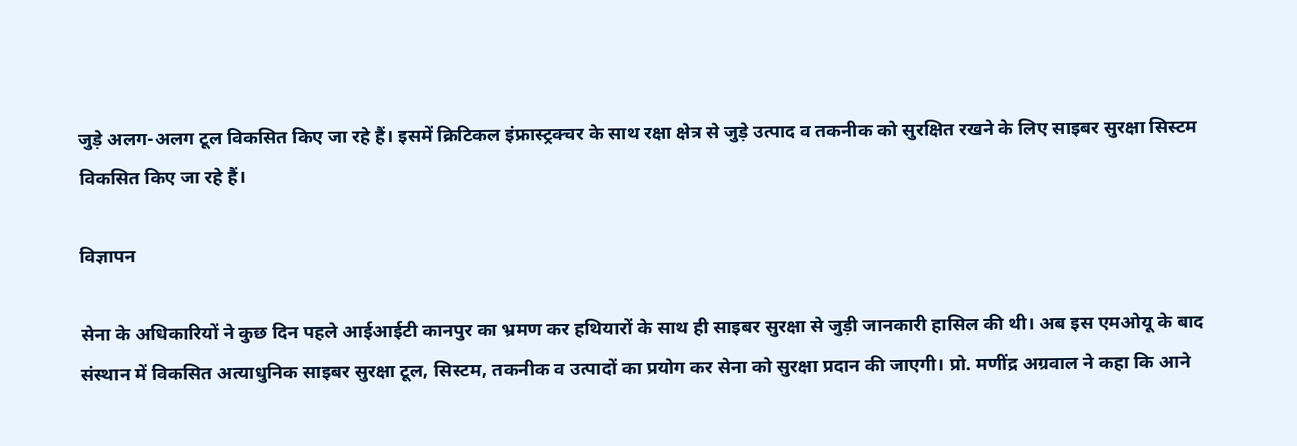जुड़े अलग-अलग टूल विकसित किए जा रहे हैं। इसमें क्रिटिकल इंफ्रास्ट्रक्चर के साथ रक्षा क्षेत्र से जुड़े उत्पाद व तकनीक को सुरक्षित रखने के लिए साइबर सुरक्षा सिस्टम विकसित किए जा रहे हैं।

विज्ञापन

सेना के अधिकारियों ने कुछ दिन पहले आईआईटी कानपुर का भ्रमण कर हथियारों के साथ ही साइबर सुरक्षा से जुड़ी जानकारी हासिल की थी। अब इस एमओयू के बाद संस्थान में विकसित अत्याधुनिक साइबर सुरक्षा टूल, सिस्टम, तकनीक व उत्पादों का प्रयोग कर सेना को सुरक्षा प्रदान की जाएगी। प्रो. मणींद्र अग्रवाल ने कहा कि आने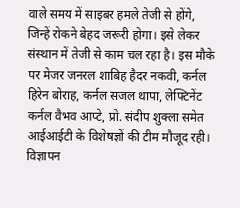वाले समय में साइबर हमले तेजी से होंगे, जिन्हें रोकने बेहद जरूरी होगा। इसे लेकर संस्थान में तेजी से काम चल रहा है। इस मौके पर मेजर जनरल शाबिह हैदर नकवी, कर्नल हिरेन बोराह, कर्नल सजल थापा, लेफ्टिनेंट कर्नल वैभव आप्टे, प्रो. संदीप शुक्ला समेत आईआईटी के विशेषज्ञों की टीम मौजूद रही।
विज्ञापन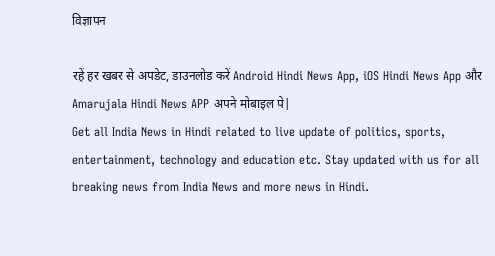विज्ञापन

रहें हर खबर से अपडेट, डाउनलोड करें Android Hindi News App, iOS Hindi News App और Amarujala Hindi News APP अपने मोबाइल पे|
Get all India News in Hindi related to live update of politics, sports, entertainment, technology and education etc. Stay updated with us for all breaking news from India News and more news in Hindi.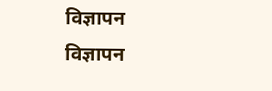विज्ञापन
विज्ञापन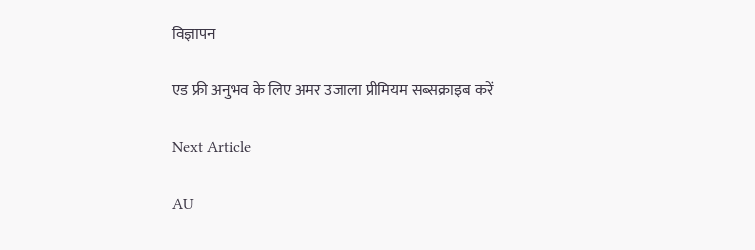विज्ञापन

एड फ्री अनुभव के लिए अमर उजाला प्रीमियम सब्सक्राइब करें

Next Article

AU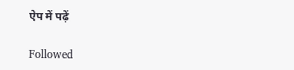ऐप में पढ़ें

Followed